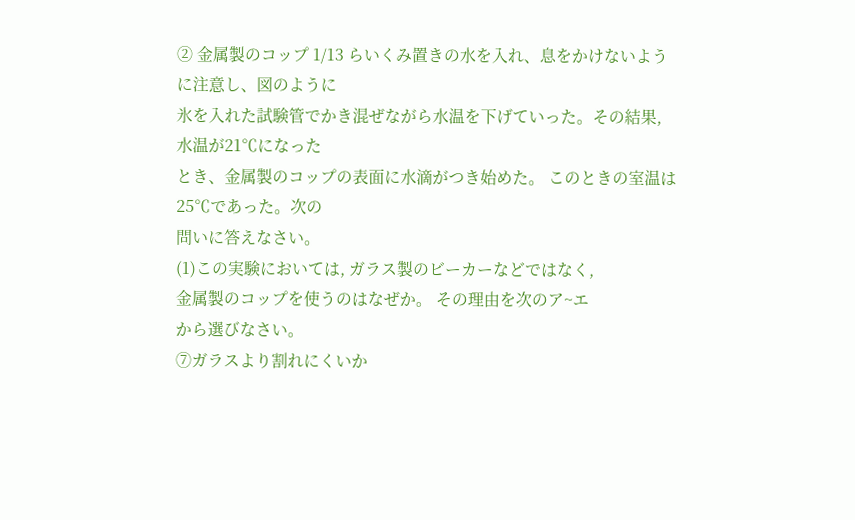② 金属製のコップ 1/13 らいくみ置きの水を入れ、息をかけないように注意し、図のように
氷を入れた試験管でかき混ぜながら水温を下げていった。その結果, 水温が21℃になった
とき、金属製のコップの表面に水滴がつき始めた。 このときの室温は25℃であった。次の
問いに答えなさい。
(1)この実験においては, ガラス製のビーカーなどではなく,
金属製のコップを使うのはなぜか。 その理由を次のア~エ
から選びなさい。
⑦ガラスより割れにくいか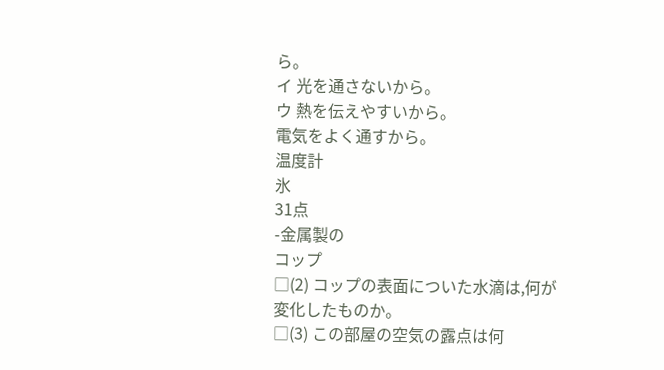ら。
イ 光を通さないから。
ウ 熱を伝えやすいから。
電気をよく通すから。
温度計
氷
31点
-金属製の
コップ
□(2) コップの表面についた水滴は,何が変化したものか。
□(3) この部屋の空気の露点は何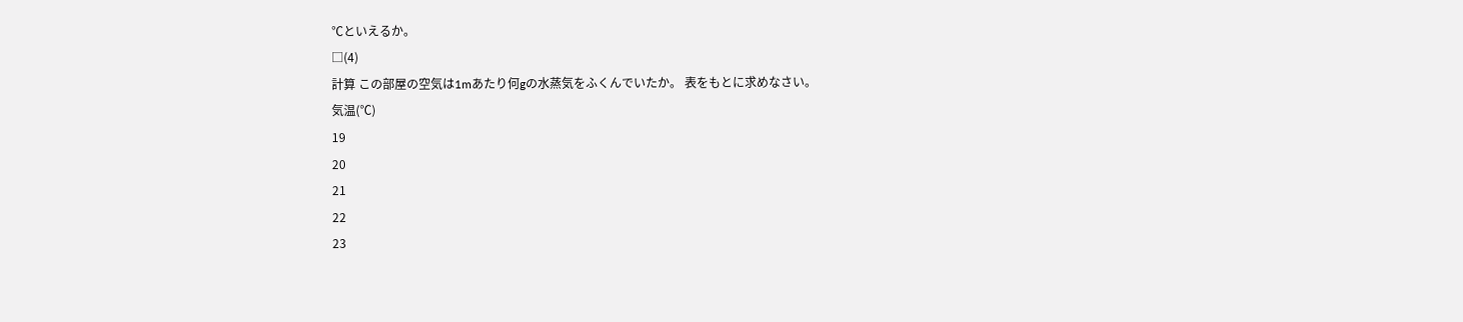℃といえるか。
□(4)
計算 この部屋の空気は1mあたり何gの水蒸気をふくんでいたか。 表をもとに求めなさい。
気温(℃)
19
20
21
22
23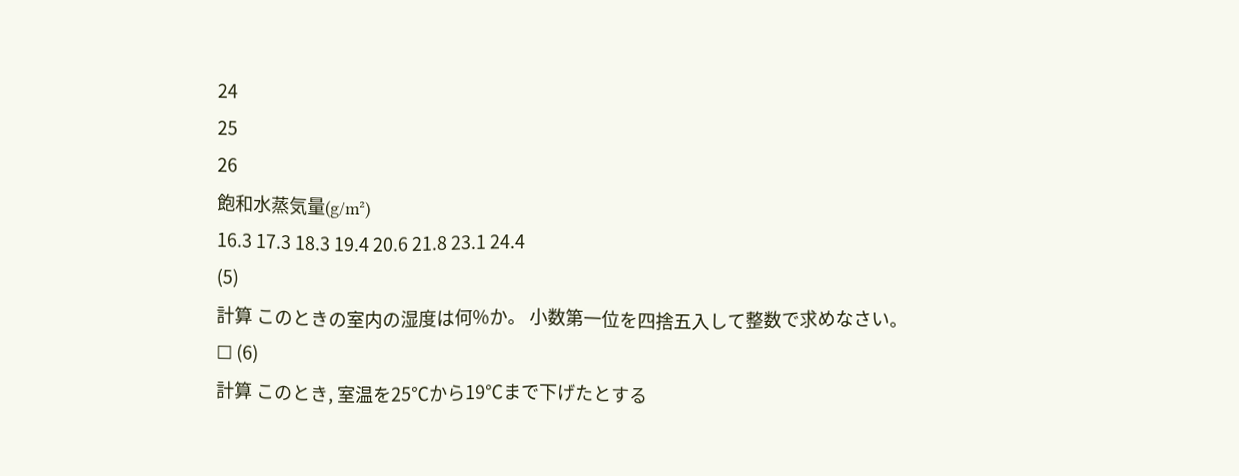24
25
26
飽和水蒸気量(g/m²)
16.3 17.3 18.3 19.4 20.6 21.8 23.1 24.4
(5)
計算 このときの室内の湿度は何%か。 小数第一位を四捨五入して整数で求めなさい。
☐ (6)
計算 このとき, 室温を25℃から19℃まで下げたとする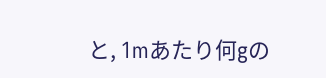と, 1mあたり何gの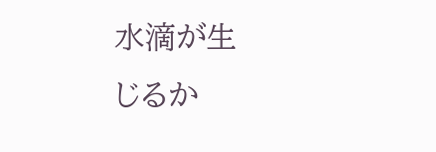水滴が生
じるか